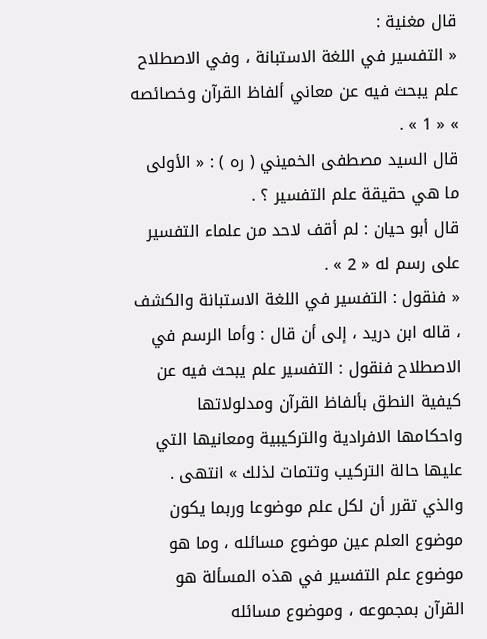قال مغنية :
« التفسير في اللغة الاستبانة ، وفي الاصطلاح علم يبحث فيه عن معاني ألفاظ القرآن وخصائصه » « 1 » .
قال السيد مصطفى الخميني ( ره ) : « الأولى ما هي حقيقة علم التفسير ؟ .
قال أبو حيان : لم أقف لاحد من علماء التفسير على رسم له « 2 » .
« فنقول : التفسير في اللغة الاستبانة والكشف ، قاله ابن دريد ، إلى أن قال : وأما الرسم في الاصطلاح فنقول : التفسير علم يبحث فيه عن كيفية النطق بألفاظ القرآن ومدلولاتها واحكامها الافرادية والتركيبية ومعانيها التي عليها حالة التركيب وتتمات لذلك » انتهى .
والذي تقرر أن لكل علم موضوعا وربما يكون موضوع العلم عين موضوع مسائله ، وما هو موضوع علم التفسير في هذه المسألة هو القرآن بمجموعه ، وموضوع مسائله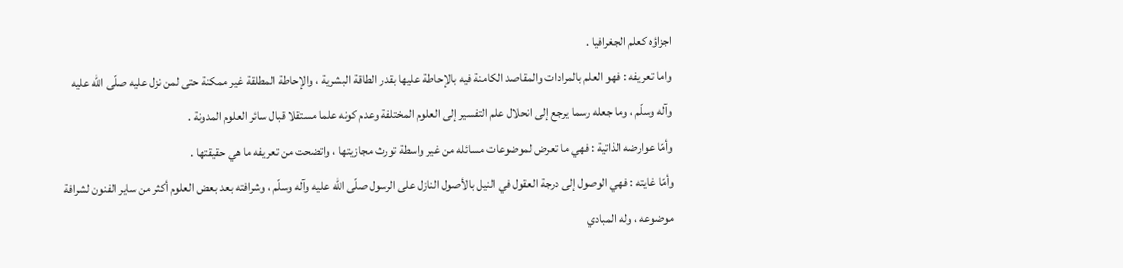اجزاؤه كعلم الجغرافيا .
واما تعريفه : فهو العلم بالمرادات والمقاصد الكامنة فيه بالإحاطة عليها بقدر الطاقة البشرية ، والإحاطة المطلقة غير ممكنة حتى لمن نزل عليه صلّى اللّه عليه وآله وسلّم ، وما جعله رسما يرجع إلى انحلال علم التفسير إلى العلوم المختلفة وعدم كونه علما مستقلا قبال سائر العلوم المدونة .
وأمّا عوارضه الذاتية : فهي ما تعرض لموضوعات مسائله من غير واسطة تورث مجازيتها ، واتضحت من تعريفه ما هي حقيقتها .
وأمّا غايته : فهي الوصول إلى درجة العقول في النيل بالأصول النازل على الرسول صلّى اللّه عليه وآله وسلّم ، وشرافته بعد بعض العلوم أكثر من ساير الفنون لشرافة موضوعه ، وله المبادي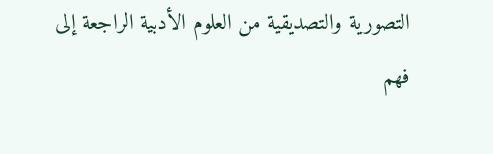التصورية والتصديقية من العلوم الأدبية الراجعة إلى فهم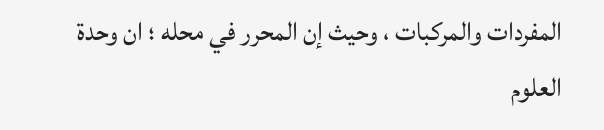المفردات والمركبات ، وحيث إن المحرر في محله ؛ ان وحدة العلوم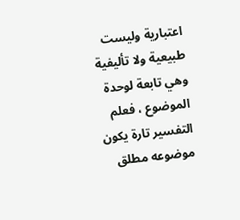اعتبارية وليست طبيعية ولا تأليفية وهي تابعة لوحدة الموضوع ، فعلم التفسير تارة يكون موضوعه مطلق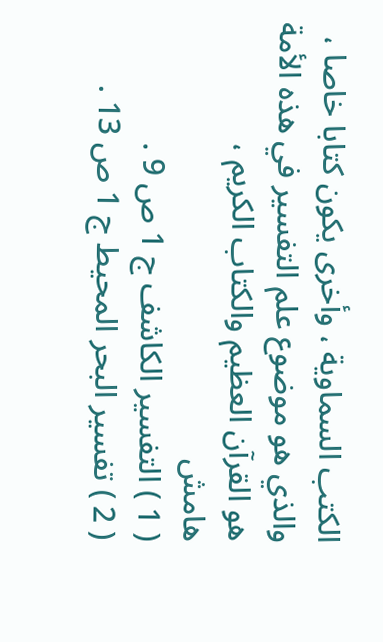الكتب السماوية ، وأخرى يكون كتابا خاصا ، والذي هو موضوع علم التفسير في هذه الأمة هو القرآن العظيم والكتاب الكريم ،
هامش
( 1 ) التفسير الكاشف ج 1 ص 9 .
( 2 ) تفسير البحر المحيط ج 1 ص 13 .